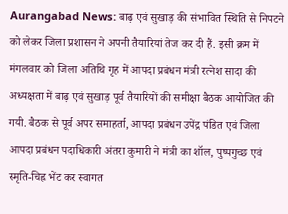Aurangabad News: बाढ़ एवं सुखाड़ की संभावित स्थिति से निपटने को लेकर जिला प्रशासन ने अपनी तैयारियां तेज कर दी हैं. इसी क्रम में मंगलवार को जिला अतिथि गृह में आपदा प्रबंधन मंत्री रत्नेश सादा की अध्यक्षता में बाढ़ एवं सुखाड़ पूर्व तैयारियों की समीक्षा बैठक आयोजित की गयी. बैठक से पूर्व अपर समाहर्ता, आपदा प्रबंधन उपेंद्र पंडित एवं जिला आपदा प्रबंधन पदाधिकारी अंतरा कुमारी ने मंत्री का शॉल, पुष्पगुच्छ एवं स्मृति-चिह्न भेंट कर स्वागत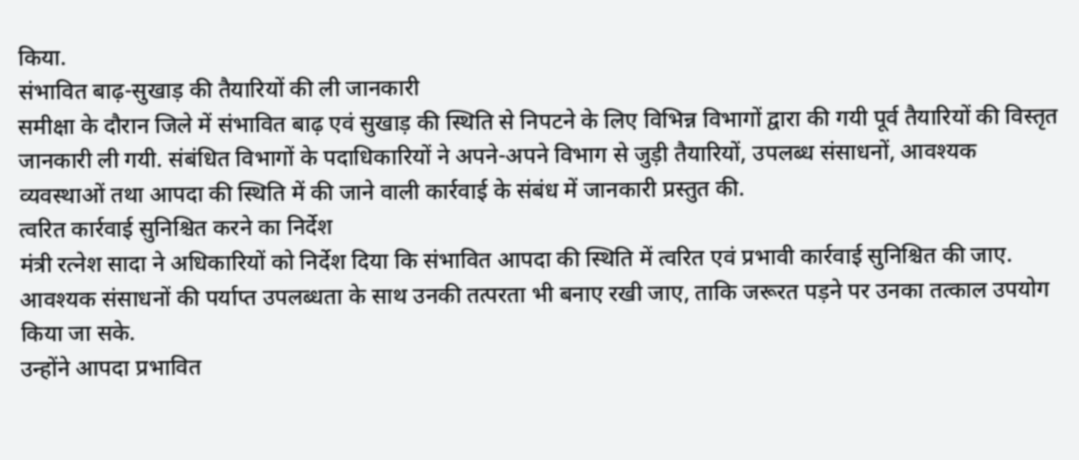किया.
संभावित बाढ़-सुखाड़ की तैयारियों की ली जानकारी
समीक्षा के दौरान जिले में संभावित बाढ़ एवं सुखाड़ की स्थिति से निपटने के लिए विभिन्न विभागों द्वारा की गयी पूर्व तैयारियों की विस्तृत जानकारी ली गयी. संबंधित विभागों के पदाधिकारियों ने अपने-अपने विभाग से जुड़ी तैयारियों, उपलब्ध संसाधनों, आवश्यक व्यवस्थाओं तथा आपदा की स्थिति में की जाने वाली कार्रवाई के संबंध में जानकारी प्रस्तुत की.
त्वरित कार्रवाई सुनिश्चित करने का निर्देश
मंत्री रत्नेश सादा ने अधिकारियों को निर्देश दिया कि संभावित आपदा की स्थिति में त्वरित एवं प्रभावी कार्रवाई सुनिश्चित की जाए. आवश्यक संसाधनों की पर्याप्त उपलब्धता के साथ उनकी तत्परता भी बनाए रखी जाए, ताकि जरूरत पड़ने पर उनका तत्काल उपयोग किया जा सके.
उन्होंने आपदा प्रभावित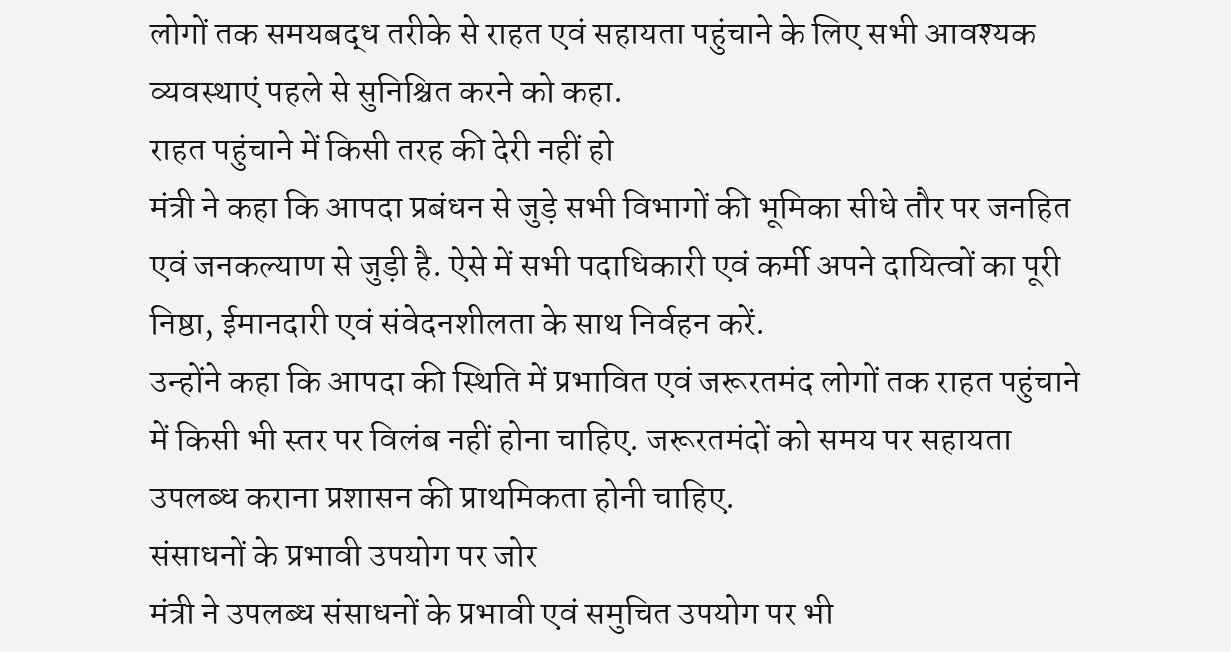लोगों तक समयबद्ध तरीके से राहत एवं सहायता पहुंचाने के लिए सभी आवश्यक व्यवस्थाएं पहले से सुनिश्चित करने को कहा.
राहत पहुंचाने में किसी तरह की देरी नहीं हो
मंत्री ने कहा कि आपदा प्रबंधन से जुड़े सभी विभागों की भूमिका सीधे तौर पर जनहित एवं जनकल्याण से जुड़ी है. ऐसे में सभी पदाधिकारी एवं कर्मी अपने दायित्वों का पूरी निष्ठा, ईमानदारी एवं संवेदनशीलता के साथ निर्वहन करें.
उन्होंने कहा कि आपदा की स्थिति में प्रभावित एवं जरूरतमंद लोगों तक राहत पहुंचाने में किसी भी स्तर पर विलंब नहीं होना चाहिए. जरूरतमंदों को समय पर सहायता उपलब्ध कराना प्रशासन की प्राथमिकता होनी चाहिए.
संसाधनों के प्रभावी उपयोग पर जोर
मंत्री ने उपलब्ध संसाधनों के प्रभावी एवं समुचित उपयोग पर भी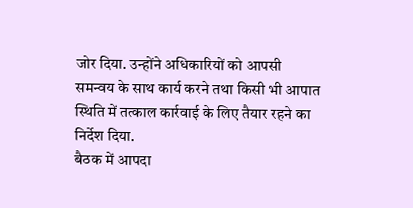जोर दिया. उन्होंने अधिकारियों को आपसी समन्वय के साथ कार्य करने तथा किसी भी आपात स्थिति में तत्काल कार्रवाई के लिए तैयार रहने का निर्देश दिया.
बैठक में आपदा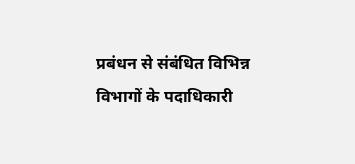प्रबंधन से संबंधित विभिन्न विभागों के पदाधिकारी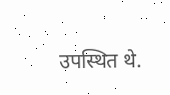उपस्थित थे.